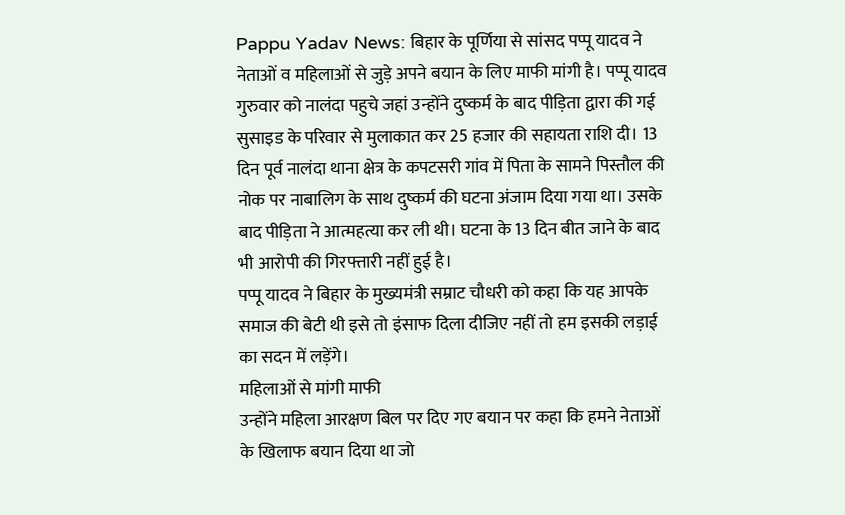Pappu Yadav News: बिहार के पूर्णिया से सांसद पप्पू यादव ने नेताओं व महिलाओं से जुड़े अपने बयान के लिए माफी मांगी है। पप्पू यादव गुरुवार को नालंदा पहुचे जहां उन्होंने दुष्कर्म के बाद पीड़िता द्वारा की गई सुसाइड के परिवार से मुलाकात कर 25 हजार की सहायता राशि दी। 13 दिन पूर्व नालंदा थाना क्षेत्र के कपटसरी गांव में पिता के सामने पिस्तौल की नोक पर नाबालिग के साथ दुष्कर्म की घटना अंजाम दिया गया था। उसके बाद पीड़िता ने आत्महत्या कर ली थी। घटना के 13 दिन बीत जाने के बाद भी आरोपी की गिरफ्तारी नहीं हुई है।
पप्पू यादव ने बिहार के मुख्यमंत्री सम्राट चौधरी को कहा कि यह आपके समाज की बेटी थी इसे तो इंसाफ दिला दीजिए नहीं तो हम इसकी लड़ाई का सदन में लड़ेंगे।
महिलाओं से मांगी माफी
उन्होंने महिला आरक्षण बिल पर दिए गए बयान पर कहा कि हमने नेताओं के खिलाफ बयान दिया था जो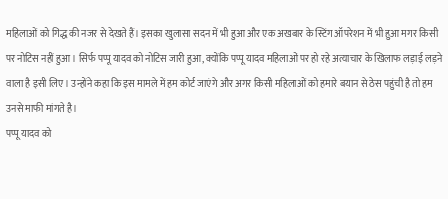महिलाओं को गिद्ध की नजर से देखते हैं। इसका खुलासा सदन में भी हुआ और एक अखबार के स्टिंग ऑपरेशन में भी हुआ मगर किसी पर नोटिस नहीं हुआ। सिर्फ पप्पू यादव को नोटिस जारी हुआ, क्योंकि पप्पू यादव महिलाओं पर हो रहे अत्याचार के खिलाफ लड़ाई लड़ने वाला है इसी लिए। उन्होंने कहा कि इस मामले में हम कोर्ट जाएंगे और अगर किसी महिलाओं को हमारे बयान से ठेस पहुंची है तो हम उनसे माफी मांगते है।
पप्पू यादव को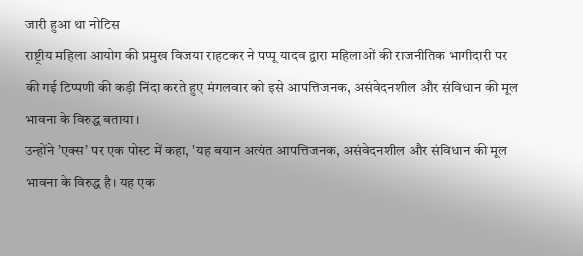जारी हुआ था नोटिस
राष्ट्रीय महिला आयोग की प्रमुख विजया राहटकर ने पप्पू यादव द्वारा महिलाओं की राजनीतिक भागीदारी पर की गई टिप्पणी की कड़ी निंदा करते हुए मंगलवार को इसे आपत्तिजनक, असंवेदनशील और संविधान की मूल भावना के विरुद्ध बताया।
उन्होंने ’एक्स’ पर एक पोस्ट में कहा, 'यह बयान अत्यंत आपत्तिजनक, असंवेदनशील और संविधान की मूल भावना के विरुद्ध है। यह एक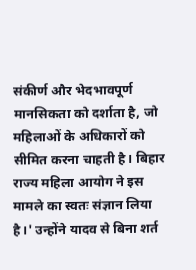संकीर्ण और भेदभावपूर्ण मानसिकता को दर्शाता है, जो महिलाओं के अधिकारों को सीमित करना चाहती है। बिहार राज्य महिला आयोग ने इस मामले का स्वतः संज्ञान लिया है।' उन्होंने यादव से बिना शर्त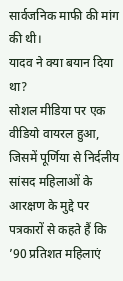सार्वजनिक माफी की मांग की थी।
यादव ने क्या बयान दिया था?
सोशल मीडिया पर एक वीडियो वायरल हुआ, जिसमें पूर्णिया से निर्दलीय सांसद महिलाओं के आरक्षण के मुद्दे पर पत्रकारों से कहते हैं कि ’90 प्रतिशत महिलाएं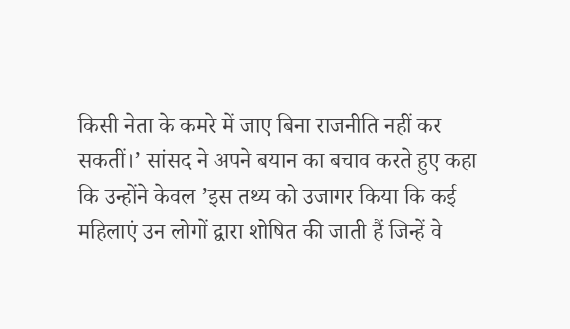किसी नेता के कमरे में जाए बिना राजनीति नहीं कर सकतीं।’ सांसद ने अपने बयान का बचाव करते हुए कहा कि उन्होंने केवल ’इस तथ्य को उजागर किया कि कई महिलाएं उन लोगों द्वारा शोषित की जाती हैं जिन्हें वे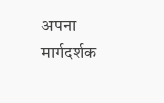अपना मार्गदर्शक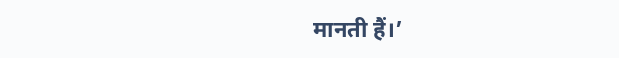मानती हैं।’